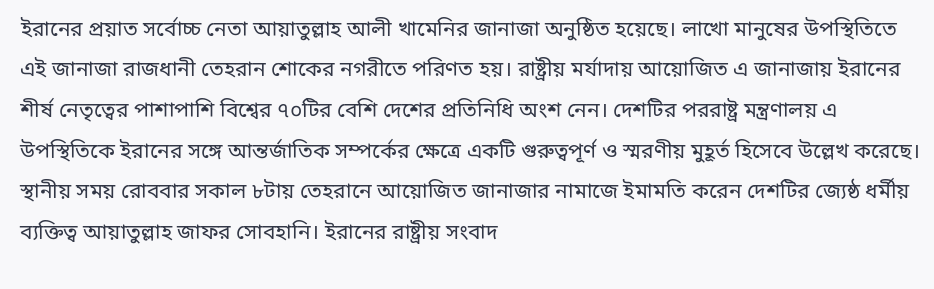ইরানের প্রয়াত সর্বোচ্চ নেতা আয়াতুল্লাহ আলী খামেনির জানাজা অনুষ্ঠিত হয়েছে। লাখো মানুষের উপস্থিতিতে এই জানাজা রাজধানী তেহরান শোকের নগরীতে পরিণত হয়। রাষ্ট্রীয় মর্যাদায় আয়োজিত এ জানাজায় ইরানের শীর্ষ নেতৃত্বের পাশাপাশি বিশ্বের ৭০টির বেশি দেশের প্রতিনিধি অংশ নেন। দেশটির পররাষ্ট্র মন্ত্রণালয় এ উপস্থিতিকে ইরানের সঙ্গে আন্তর্জাতিক সম্পর্কের ক্ষেত্রে একটি গুরুত্বপূর্ণ ও স্মরণীয় মুহূর্ত হিসেবে উল্লেখ করেছে।
স্থানীয় সময় রোববার সকাল ৮টায় তেহরানে আয়োজিত জানাজার নামাজে ইমামতি করেন দেশটির জ্যেষ্ঠ ধর্মীয় ব্যক্তিত্ব আয়াতুল্লাহ জাফর সোবহানি। ইরানের রাষ্ট্রীয় সংবাদ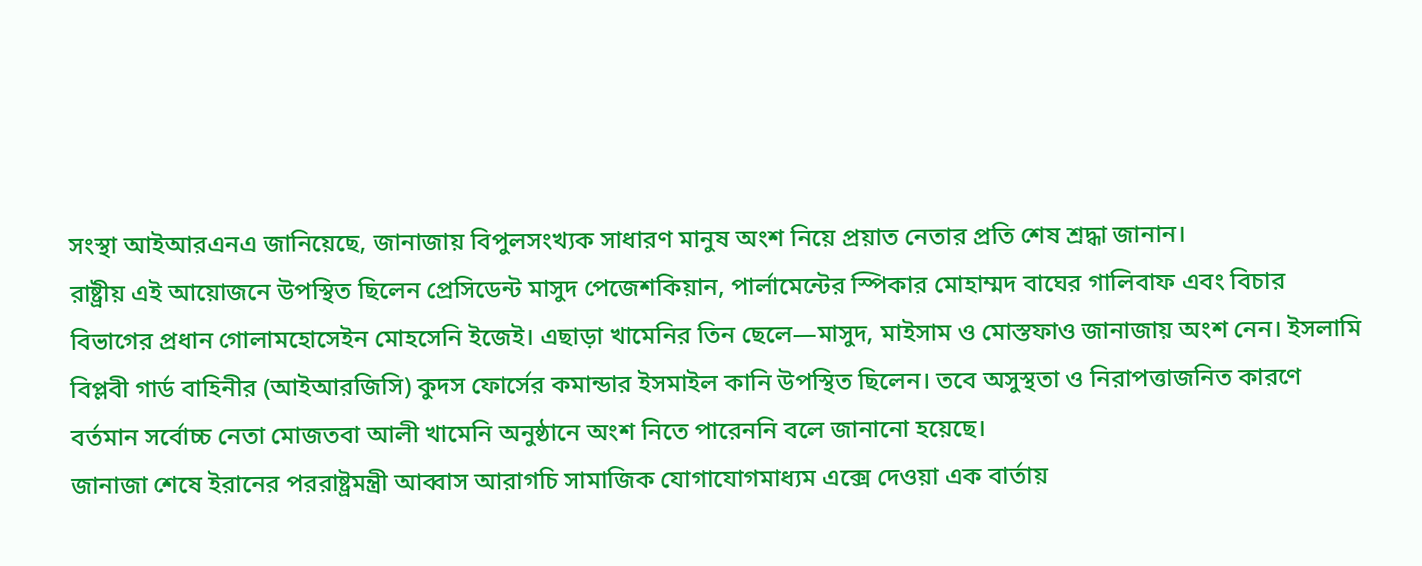সংস্থা আইআরএনএ জানিয়েছে, জানাজায় বিপুলসংখ্যক সাধারণ মানুষ অংশ নিয়ে প্রয়াত নেতার প্রতি শেষ শ্রদ্ধা জানান।
রাষ্ট্রীয় এই আয়োজনে উপস্থিত ছিলেন প্রেসিডেন্ট মাসুদ পেজেশকিয়ান, পার্লামেন্টের স্পিকার মোহাম্মদ বাঘের গালিবাফ এবং বিচার বিভাগের প্রধান গোলামহোসেইন মোহসেনি ইজেই। এছাড়া খামেনির তিন ছেলে—মাসুদ, মাইসাম ও মোস্তফাও জানাজায় অংশ নেন। ইসলামি বিপ্লবী গার্ড বাহিনীর (আইআরজিসি) কুদস ফোর্সের কমান্ডার ইসমাইল কানি উপস্থিত ছিলেন। তবে অসুস্থতা ও নিরাপত্তাজনিত কারণে বর্তমান সর্বোচ্চ নেতা মোজতবা আলী খামেনি অনুষ্ঠানে অংশ নিতে পারেননি বলে জানানো হয়েছে।
জানাজা শেষে ইরানের পররাষ্ট্রমন্ত্রী আব্বাস আরাগচি সামাজিক যোগাযোগমাধ্যম এক্সে দেওয়া এক বার্তায়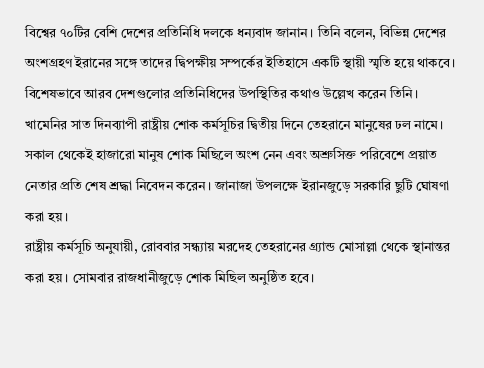বিশ্বের ৭০টির বেশি দেশের প্রতিনিধি দলকে ধন্যবাদ জানান। তিনি বলেন, বিভিন্ন দেশের অংশগ্রহণ ইরানের সঙ্গে তাদের দ্বিপক্ষীয় সম্পর্কের ইতিহাসে একটি স্থায়ী স্মৃতি হয়ে থাকবে। বিশেষভাবে আরব দেশগুলোর প্রতিনিধিদের উপস্থিতির কথাও উল্লেখ করেন তিনি।
খামেনির সাত দিনব্যাপী রাষ্ট্রীয় শোক কর্মসূচির দ্বিতীয় দিনে তেহরানে মানুষের ঢল নামে। সকাল থেকেই হাজারো মানুষ শোক মিছিলে অংশ নেন এবং অশ্রুসিক্ত পরিবেশে প্রয়াত নেতার প্রতি শেষ শ্রদ্ধা নিবেদন করেন। জানাজা উপলক্ষে ইরানজুড়ে সরকারি ছুটি ঘোষণা করা হয়।
রাষ্ট্রীয় কর্মসূচি অনুযায়ী, রোববার সন্ধ্যায় মরদেহ তেহরানের গ্র্যান্ড মোসাল্লা থেকে স্থানান্তর করা হয়। সোমবার রাজধানীজুড়ে শোক মিছিল অনুষ্ঠিত হবে।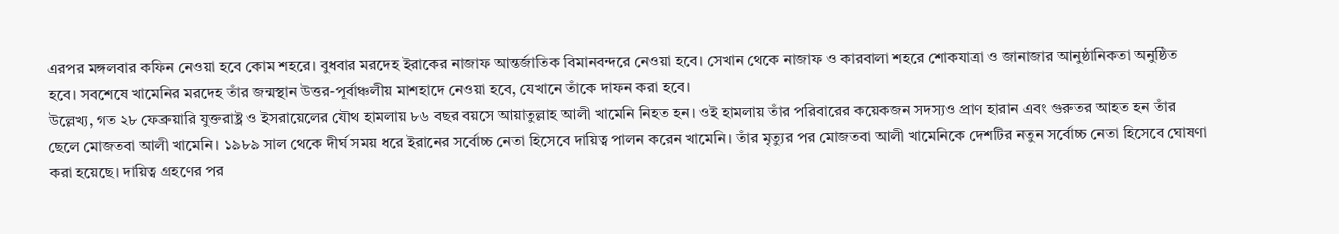এরপর মঙ্গলবার কফিন নেওয়া হবে কোম শহরে। বুধবার মরদেহ ইরাকের নাজাফ আন্তর্জাতিক বিমানবন্দরে নেওয়া হবে। সেখান থেকে নাজাফ ও কারবালা শহরে শোকযাত্রা ও জানাজার আনুষ্ঠানিকতা অনুষ্ঠিত হবে। সবশেষে খামেনির মরদেহ তাঁর জন্মস্থান উত্তর-পূর্বাঞ্চলীয় মাশহাদে নেওয়া হবে, যেখানে তাঁকে দাফন করা হবে।
উল্লেখ্য, গত ২৮ ফেব্রুয়ারি যুক্তরাষ্ট্র ও ইসরায়েলের যৌথ হামলায় ৮৬ বছর বয়সে আয়াতুল্লাহ আলী খামেনি নিহত হন। ওই হামলায় তাঁর পরিবারের কয়েকজন সদস্যও প্রাণ হারান এবং গুরুতর আহত হন তাঁর ছেলে মোজতবা আলী খামেনি। ১৯৮৯ সাল থেকে দীর্ঘ সময় ধরে ইরানের সর্বোচ্চ নেতা হিসেবে দায়িত্ব পালন করেন খামেনি। তাঁর মৃত্যুর পর মোজতবা আলী খামেনিকে দেশটির নতুন সর্বোচ্চ নেতা হিসেবে ঘোষণা করা হয়েছে। দায়িত্ব গ্রহণের পর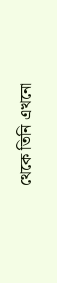থেকে তিনি এখনো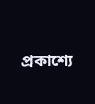প্রকাশ্যে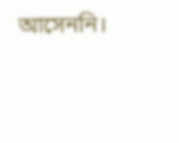আসেননি।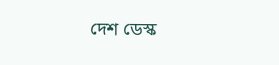দেশ ডেস্ক